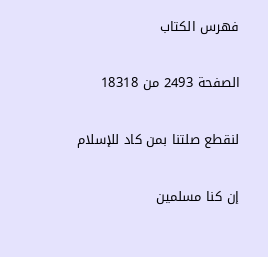فهرس الكتاب

الصفحة 2493 من 18318

لنقطع صلتنا بمن كاد للإسلام

إن كنا مسلمين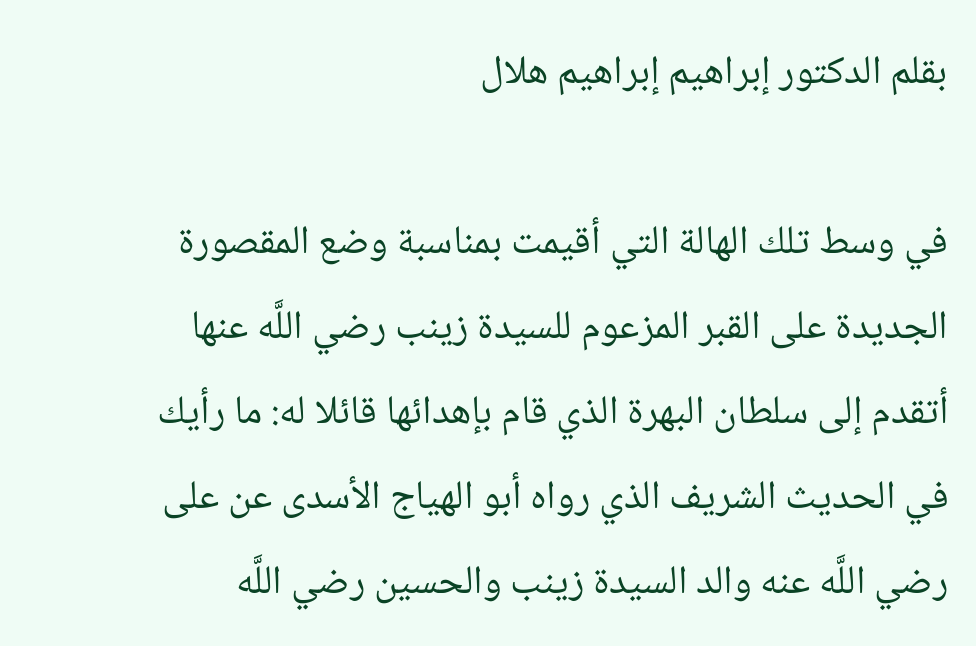بقلم الدكتور إبراهيم إبراهيم هلال

في وسط تلك الهالة التي أقيمت بمناسبة وضع المقصورة الجديدة على القبر المزعوم للسيدة زينب رضي اللَّه عنها أتقدم إلى سلطان البهرة الذي قام بإهدائها قائلا له: ما رأيك في الحديث الشريف الذي رواه أبو الهياج الأسدى عن على رضي اللَّه عنه والد السيدة زينب والحسين رضي اللَّه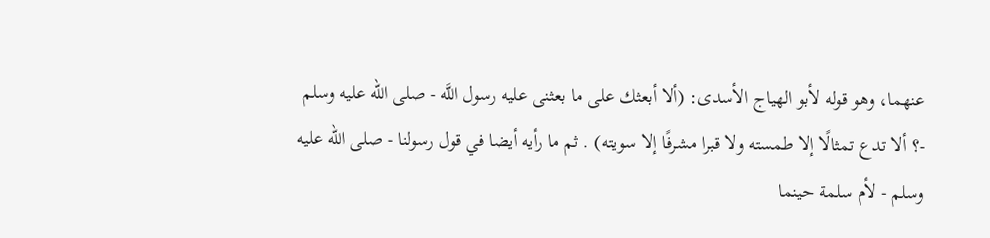عنهما، وهو قوله لأبو الهياج الأسدى: (ألا أبعثك على ما بعثنى عليه رسول اللَّه - صلى الله عليه وسلم -؟ ألا تدع تمثالًا إلا طمسته ولا قبرا مشرفًا إلا سويته) . ثم ما رأيه أيضا في قول رسولنا - صلى الله عليه وسلم - لأم سلمة حينما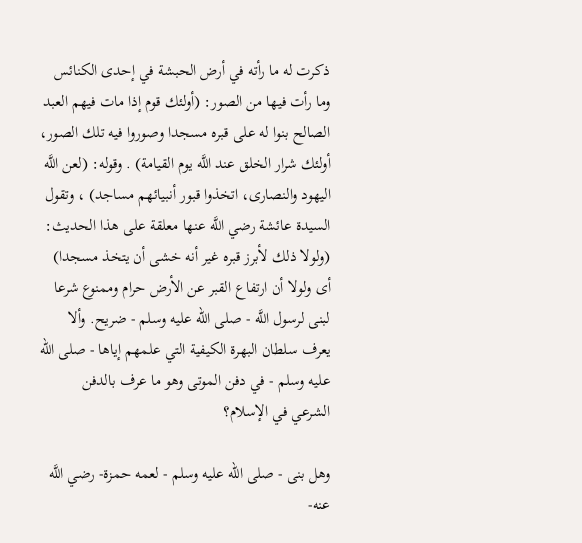ذكرت له ما رأته في أرض الحبشة في إحدى الكنائس وما رأت فيها من الصور: (أولئك قوم إذا مات فيهم العبد الصالح بنوا له على قبره مسجدا وصوروا فيه تلك الصور، أولئك شرار الخلق عند اللَّه يوم القيامة) . وقوله: (لعن اللَّه اليهود والنصارى، اتخذوا قبور أنبيائهم مساجد) ، وتقول السيدة عائشة رضي اللَّه عنها معلقة على هذا الحديث: (ولولا ذلك لأبرز قبره غير أنه خشى أن يتخذ مسجدا) أى ولولا أن ارتفاع القبر عن الأرض حرام وممنوع شرعا لبنى لرسول اللَّه - صلى الله عليه وسلم - ضريح. وألا يعرف سلطان البهرة الكيفية التي علمهم إياها - صلى الله عليه وسلم - في دفن الموتى وهو ما عرف بالدفن الشرعي في الإسلام؟

وهل بنى - صلى الله عليه وسلم - لعمه حمزة- رضي اللَّه عنه-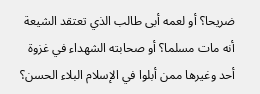ضريحا؟ أو لعمه أبى طالب الذي تعتقد الشيعة أنه مات مسلما؟ أو صحابته الشهداء في غزوة أحد وغيرها ممن أبلوا في الإسلام البلاء الحسن؟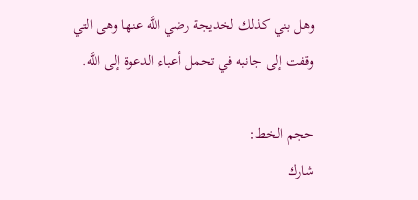وهل بني كذلك لخديجة رضي اللَّه عنها وهى التي وقفت إلى جانبه في تحمل أعباء الدعوة إلى اللَّه.

حجم الخط:
شارك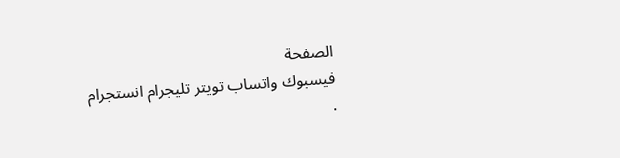الصفحة
فيسبوك واتساب تويتر تليجرام انستجرام
.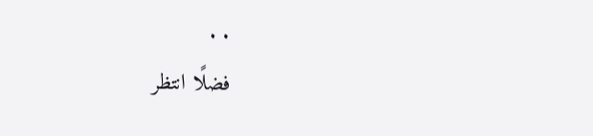. .
فضلًا انتظر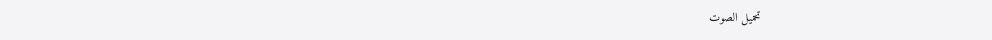تحميل الصوت